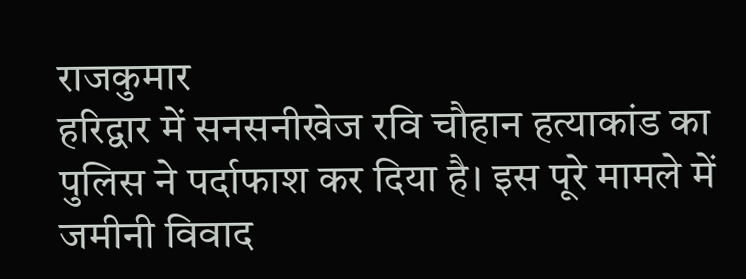राजकुमार
हरिद्वार में सनसनीखेज रवि चौहान हत्याकांड का पुलिस ने पर्दाफाश कर दिया है। इस पूरे मामले में जमीनी विवाद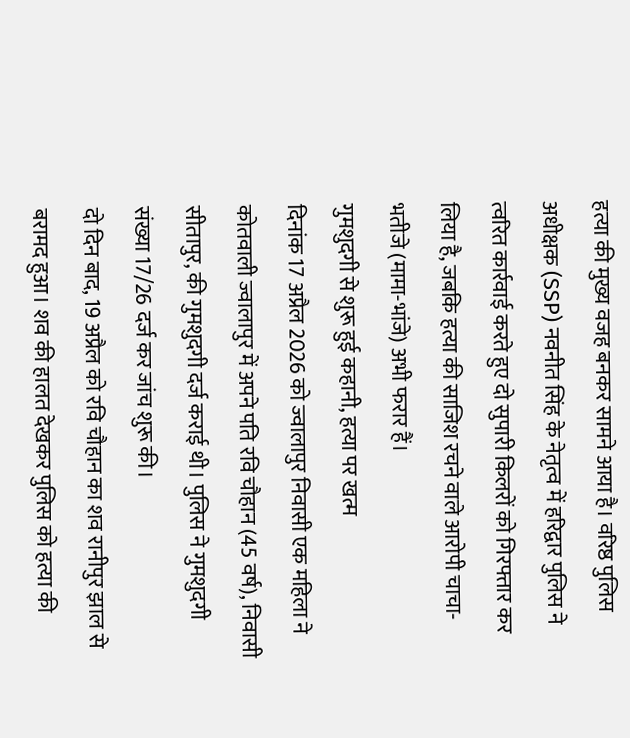हत्या की मुख्य वजह बनकर सामने आया है। वरिष्ठ पुलिस अधीक्षक (SSP) नवनीत सिंह के नेतृत्व में हरिद्वार पुलिस ने त्वरित कार्रवाई करते हुए दो सुपारी किलरों को गिरफ्तार कर लिया है, जबकि हत्या की साजिश रचने वाले आरोपी चाचा-भतीजे (मामा-भांजे) अभी फरार हैं।
गुमशुदगी से शुरू हुई कहानी, हत्या पर खत्म
दिनांक 17 अप्रैल 2026 को ज्वालापुर निवासी एक महिला ने कोतवाली ज्वालापुर में अपने पति रवि चौहान (45 वर्ष), निवासी सीतापुर, की गुमशुदगी दर्ज कराई थी। पुलिस ने गुमशुदगी संख्या 17/26 दर्ज कर जांच शुरू की।
दो दिन बाद, 19 अप्रैल को रवि चौहान का शव रानीपुर झाल से बरामद हुआ। शव की हालत देखकर पुलिस को हत्या की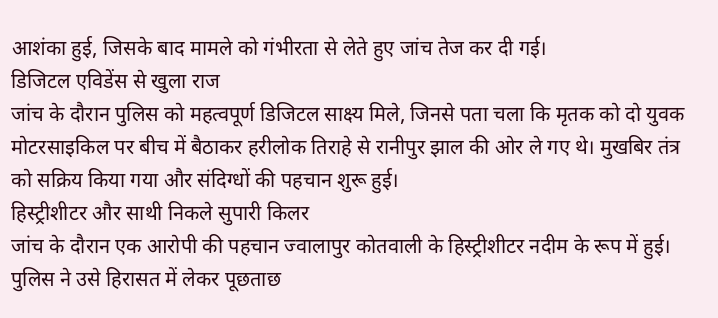आशंका हुई, जिसके बाद मामले को गंभीरता से लेते हुए जांच तेज कर दी गई।
डिजिटल एविडेंस से खुला राज
जांच के दौरान पुलिस को महत्वपूर्ण डिजिटल साक्ष्य मिले, जिनसे पता चला कि मृतक को दो युवक मोटरसाइकिल पर बीच में बैठाकर हरीलोक तिराहे से रानीपुर झाल की ओर ले गए थे। मुखबिर तंत्र को सक्रिय किया गया और संदिग्धों की पहचान शुरू हुई।
हिस्ट्रीशीटर और साथी निकले सुपारी किलर
जांच के दौरान एक आरोपी की पहचान ज्वालापुर कोतवाली के हिस्ट्रीशीटर नदीम के रूप में हुई। पुलिस ने उसे हिरासत में लेकर पूछताछ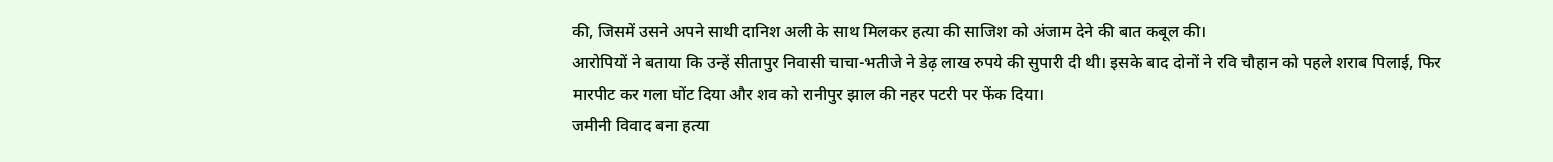की, जिसमें उसने अपने साथी दानिश अली के साथ मिलकर हत्या की साजिश को अंजाम देने की बात कबूल की।
आरोपियों ने बताया कि उन्हें सीतापुर निवासी चाचा-भतीजे ने डेढ़ लाख रुपये की सुपारी दी थी। इसके बाद दोनों ने रवि चौहान को पहले शराब पिलाई, फिर मारपीट कर गला घोंट दिया और शव को रानीपुर झाल की नहर पटरी पर फेंक दिया।
जमीनी विवाद बना हत्या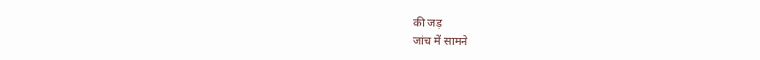की जड़
जांच में सामने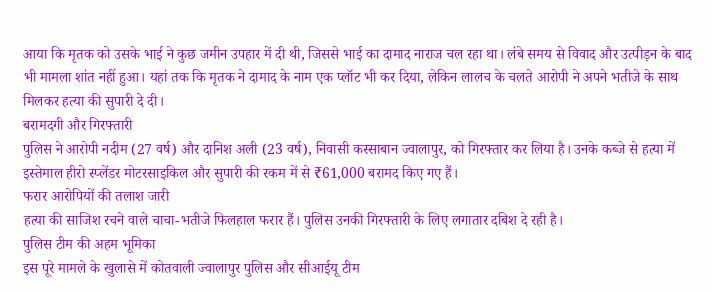आया कि मृतक को उसके भाई ने कुछ जमीन उपहार में दी थी, जिससे भाई का दामाद नाराज चल रहा था। लंबे समय से विवाद और उत्पीड़न के बाद भी मामला शांत नहीं हुआ। यहां तक कि मृतक ने दामाद के नाम एक प्लॉट भी कर दिया, लेकिन लालच के चलते आरोपी ने अपने भतीजे के साथ मिलकर हत्या की सुपारी दे दी।
बरामदगी और गिरफ्तारी
पुलिस ने आरोपी नदीम (27 वर्ष) और दानिश अली (23 वर्ष), निवासी कस्साबान ज्वालापुर, को गिरफ्तार कर लिया है। उनके कब्जे से हत्या में इस्तेमाल हीरो स्प्लेंडर मोटरसाइकिल और सुपारी की रकम में से ₹61,000 बरामद किए गए हैं।
फरार आरोपियों की तलाश जारी
हत्या की साजिश रचने वाले चाचा-भतीजे फिलहाल फरार हैं। पुलिस उनकी गिरफ्तारी के लिए लगातार दबिश दे रही है।
पुलिस टीम की अहम भूमिका
इस पूरे मामले के खुलासे में कोतवाली ज्वालापुर पुलिस और सीआईयू टीम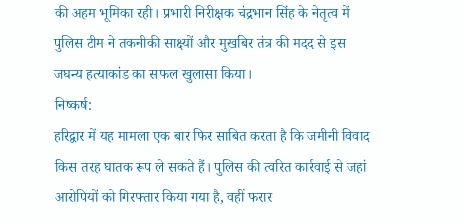की अहम भूमिका रही। प्रभारी निरीक्षक चंद्रभान सिंह के नेतृत्व में पुलिस टीम ने तकनीकी साक्ष्यों और मुखबिर तंत्र की मदद से इस जघन्य हत्याकांड का सफल खुलासा किया।
निष्कर्ष:
हरिद्वार में यह मामला एक बार फिर साबित करता है कि जमीनी विवाद किस तरह घातक रूप ले सकते हैं। पुलिस की त्वरित कार्रवाई से जहां आरोपियों को गिरफ्तार किया गया है, वहीं फरार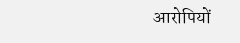आरोपियों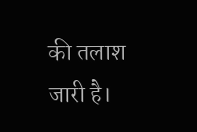की तलाश जारी है।